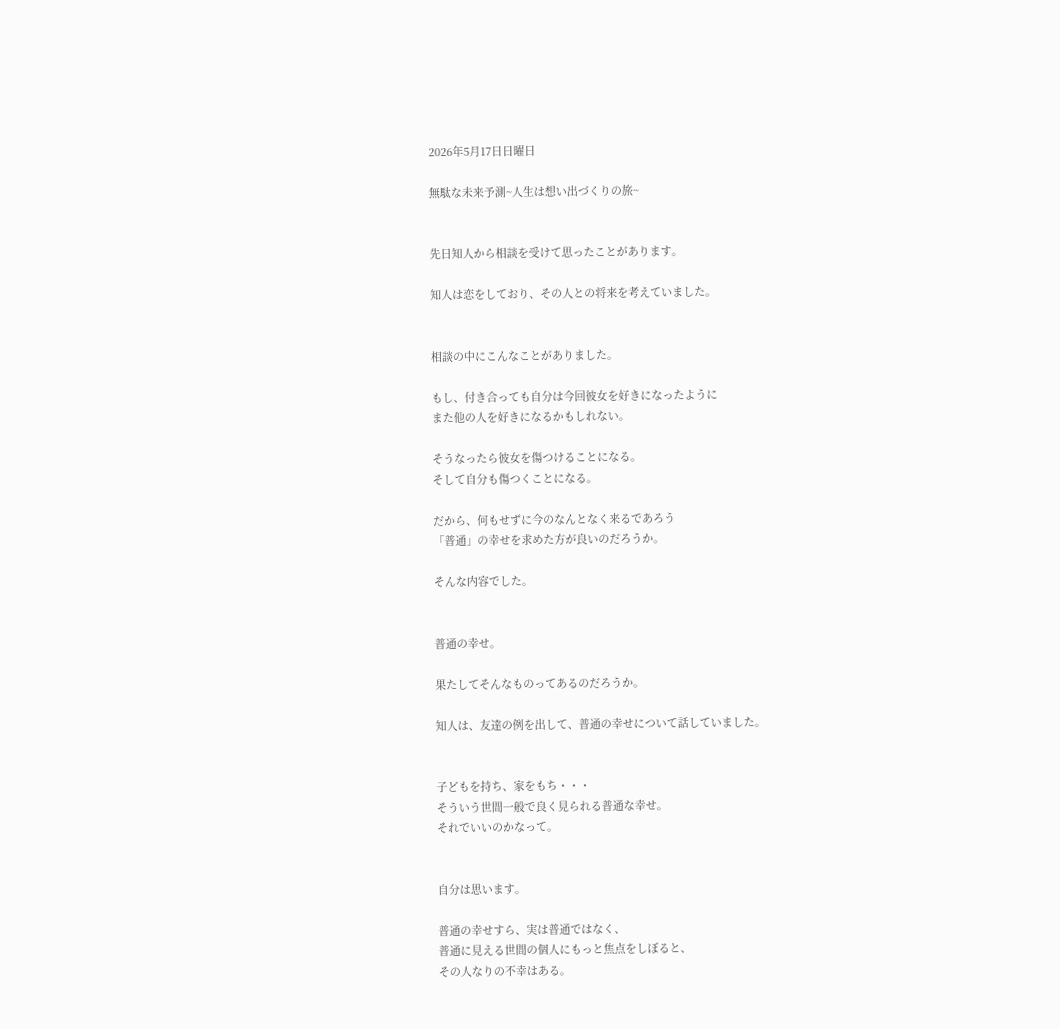2026年5月17日日曜日

無駄な未来予測~人生は想い出づくりの旅~


先日知人から相談を受けて思ったことがあります。

知人は恋をしており、その人との将来を考えていました。


相談の中にこんなことがありました。

もし、付き合っても自分は今回彼女を好きになったように
また他の人を好きになるかもしれない。

そうなったら彼女を傷つけることになる。
そして自分も傷つくことになる。

だから、何もせずに今のなんとなく来るであろう
「普通」の幸せを求めた方が良いのだろうか。

そんな内容でした。


普通の幸せ。

果たしてそんなものってあるのだろうか。

知人は、友達の例を出して、普通の幸せについて話していました。


子どもを持ち、家をもち・・・
そういう世間一般で良く見られる普通な幸せ。
それでいいのかなって。


自分は思います。

普通の幸せすら、実は普通ではなく、
普通に見える世間の個人にもっと焦点をしぼると、
その人なりの不幸はある。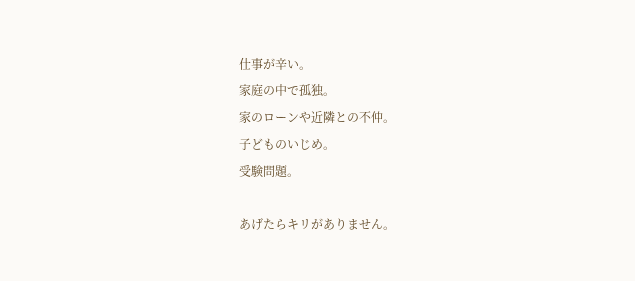仕事が辛い。
家庭の中で孤独。
家のローンや近隣との不仲。
子どものいじめ。
受験問題。

あげたらキリがありません。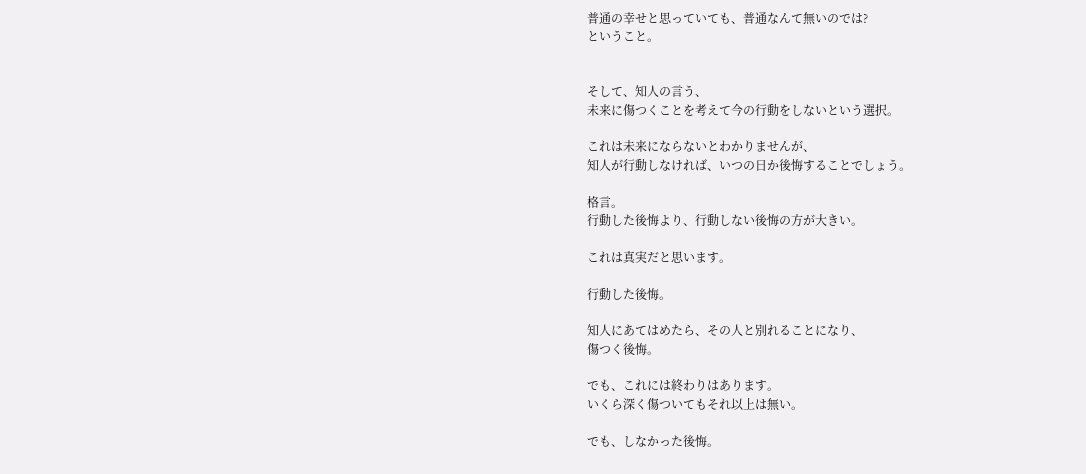普通の幸せと思っていても、普通なんて無いのでは?
ということ。


そして、知人の言う、
未来に傷つくことを考えて今の行動をしないという選択。

これは未来にならないとわかりませんが、
知人が行動しなければ、いつの日か後悔することでしょう。

格言。
行動した後悔より、行動しない後悔の方が大きい。

これは真実だと思います。

行動した後悔。

知人にあてはめたら、その人と別れることになり、
傷つく後悔。

でも、これには終わりはあります。
いくら深く傷ついてもそれ以上は無い。

でも、しなかった後悔。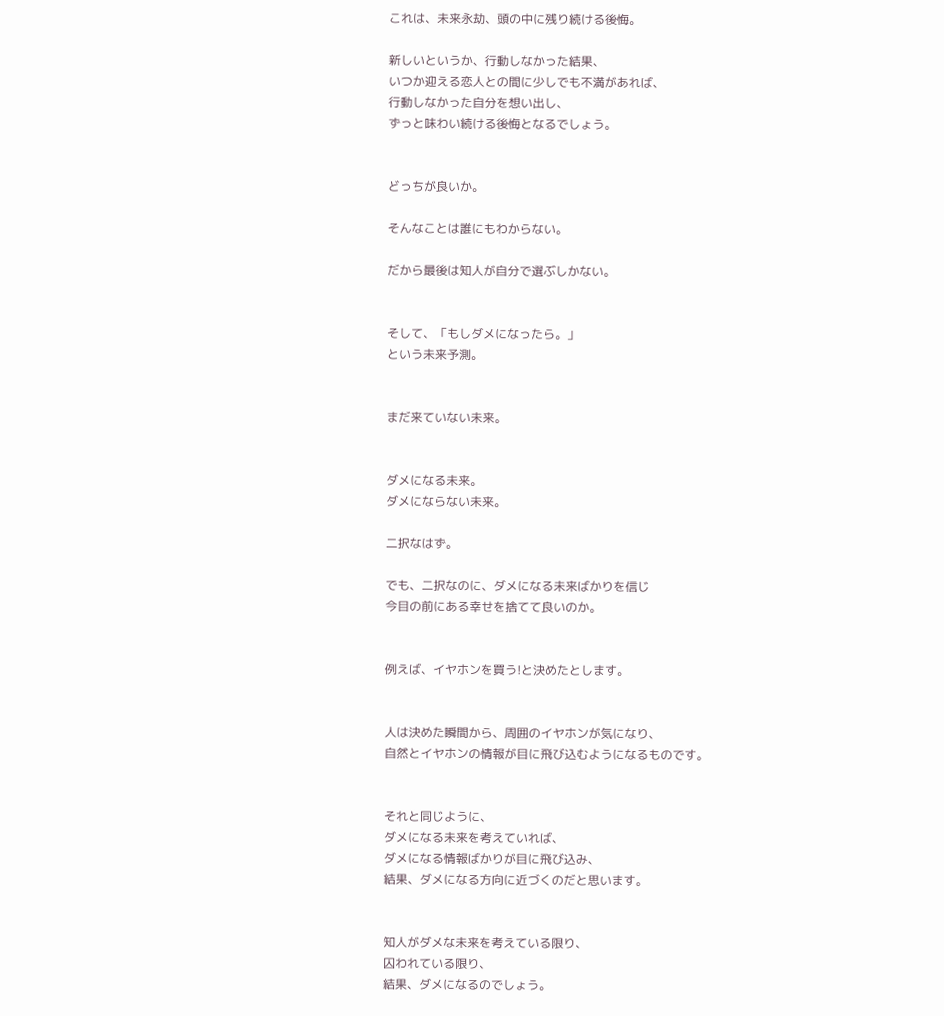これは、未来永劫、頭の中に残り続ける後悔。

新しいというか、行動しなかった結果、
いつか迎える恋人との間に少しでも不満があれば、
行動しなかった自分を想い出し、
ずっと味わい続ける後悔となるでしょう。


どっちが良いか。

そんなことは誰にもわからない。

だから最後は知人が自分で選ぶしかない。


そして、「もしダメになったら。」
という未来予測。


まだ来ていない未来。


ダメになる未来。
ダメにならない未来。

二択なはず。

でも、二択なのに、ダメになる未来ばかりを信じ
今目の前にある幸せを捨てて良いのか。


例えば、イヤホンを買う!と決めたとします。


人は決めた瞬間から、周囲のイヤホンが気になり、
自然とイヤホンの情報が目に飛び込むようになるものです。


それと同じように、
ダメになる未来を考えていれば、
ダメになる情報ばかりが目に飛び込み、
結果、ダメになる方向に近づくのだと思います。


知人がダメな未来を考えている限り、
囚われている限り、
結果、ダメになるのでしょう。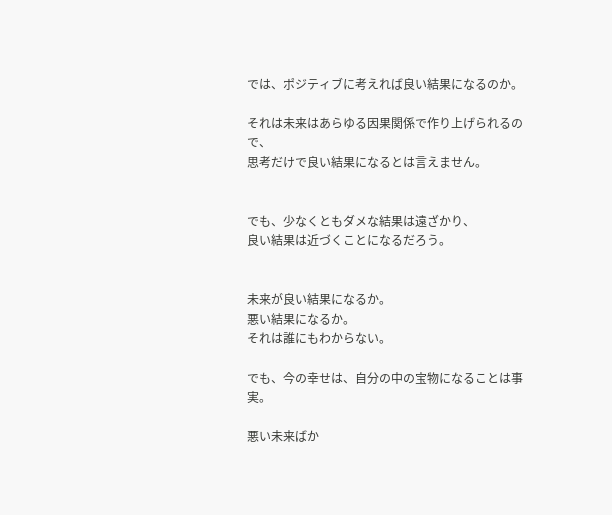では、ポジティブに考えれば良い結果になるのか。

それは未来はあらゆる因果関係で作り上げられるので、
思考だけで良い結果になるとは言えません。


でも、少なくともダメな結果は遠ざかり、
良い結果は近づくことになるだろう。


未来が良い結果になるか。
悪い結果になるか。
それは誰にもわからない。

でも、今の幸せは、自分の中の宝物になることは事実。

悪い未来ばか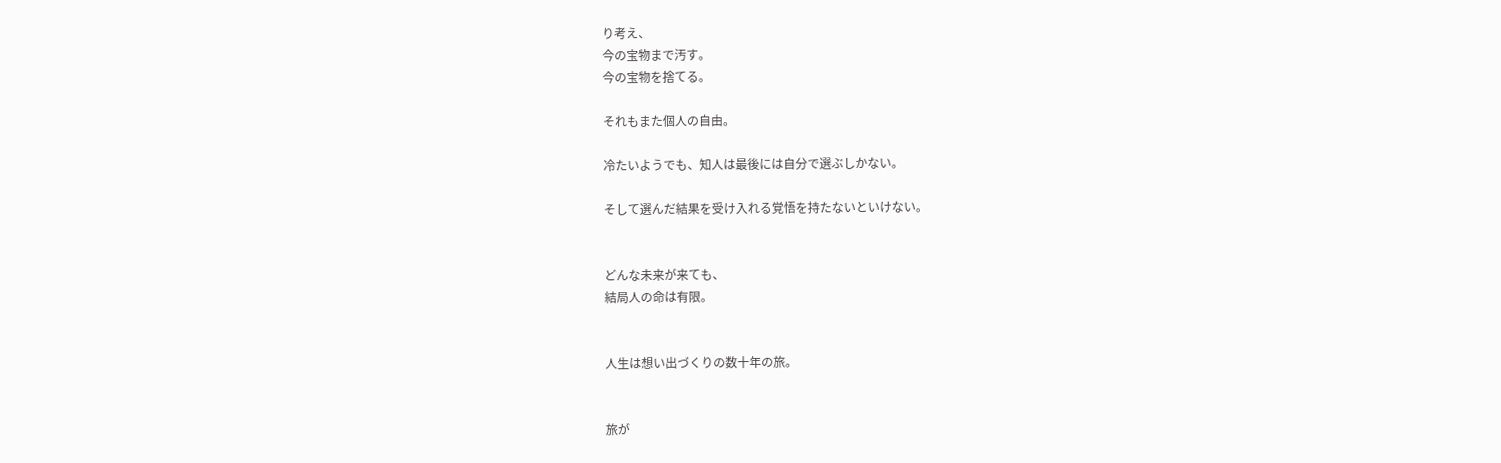り考え、
今の宝物まで汚す。
今の宝物を捨てる。

それもまた個人の自由。

冷たいようでも、知人は最後には自分で選ぶしかない。

そして選んだ結果を受け入れる覚悟を持たないといけない。


どんな未来が来ても、
結局人の命は有限。


人生は想い出づくりの数十年の旅。


旅が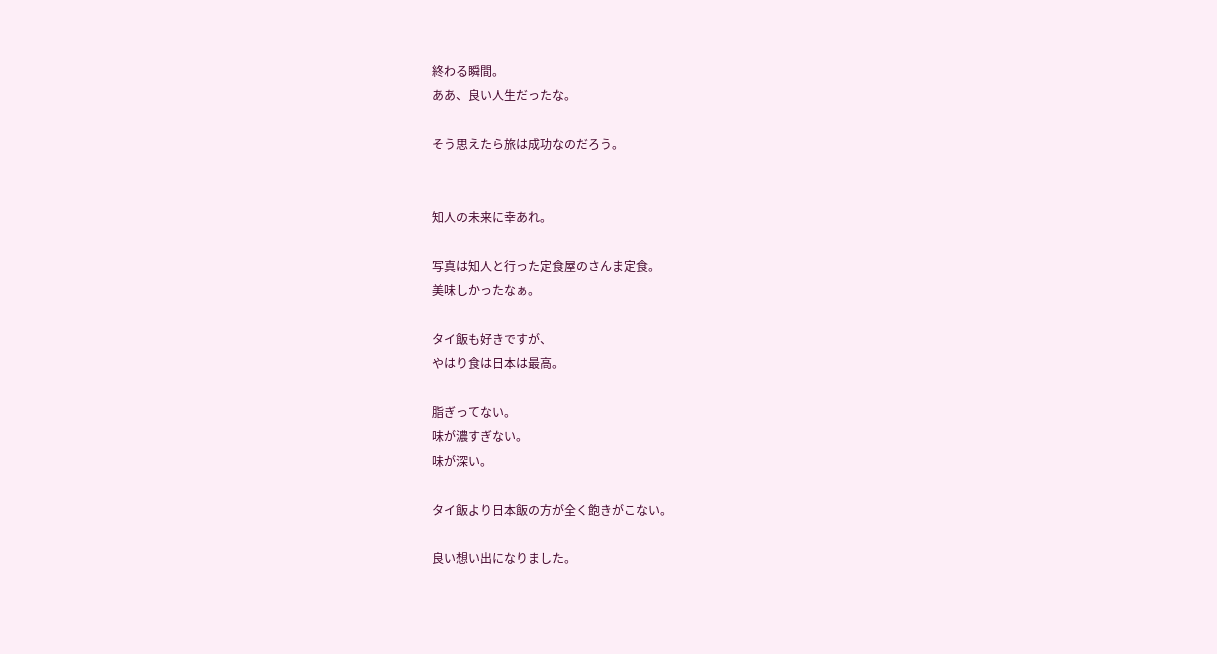終わる瞬間。
ああ、良い人生だったな。

そう思えたら旅は成功なのだろう。


知人の未来に幸あれ。

写真は知人と行った定食屋のさんま定食。
美味しかったなぁ。

タイ飯も好きですが、
やはり食は日本は最高。

脂ぎってない。
味が濃すぎない。
味が深い。

タイ飯より日本飯の方が全く飽きがこない。

良い想い出になりました。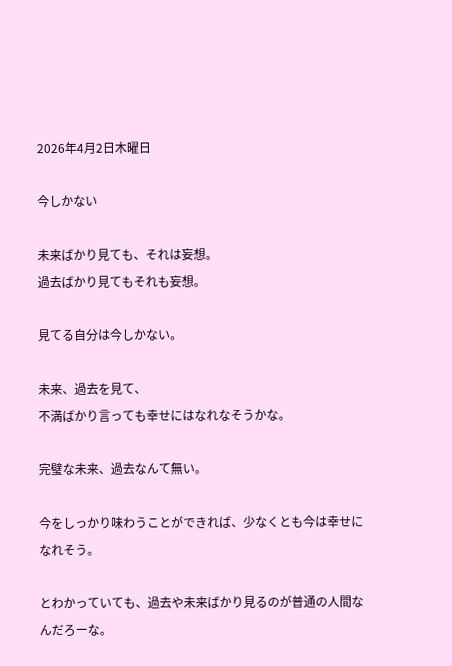2026年4月2日木曜日

今しかない

未来ばかり見ても、それは妄想。
過去ばかり見てもそれも妄想。

見てる自分は今しかない。

未来、過去を見て、
不満ばかり言っても幸せにはなれなそうかな。

完璧な未来、過去なんて無い。

今をしっかり味わうことができれば、少なくとも今は幸せになれそう。

とわかっていても、過去や未来ばかり見るのが普通の人間なんだろーな。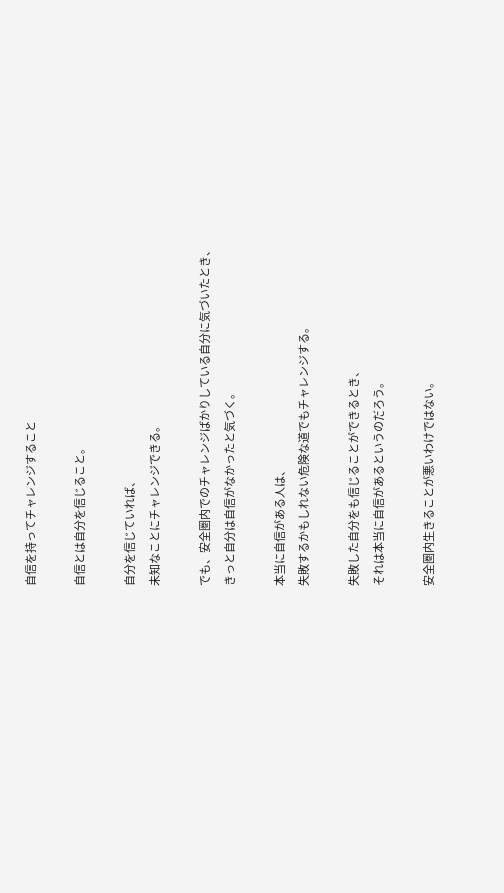自信を持ってチャレンジすること

自信とは自分を信じること。

自分を信じていれば、
未知なことにチャレンジできる。

でも、安全圏内でのチャレンジばかりしている自分に気づいたとき、
きっと自分は自信がなかったと気づく。

本当に自信がある人は、
失敗するかもしれない危険な道でもチャレンジする。

失敗した自分をも信じることができるとき、
それは本当に自信があるというのだろう。

安全圏内生きることが悪いわけではない。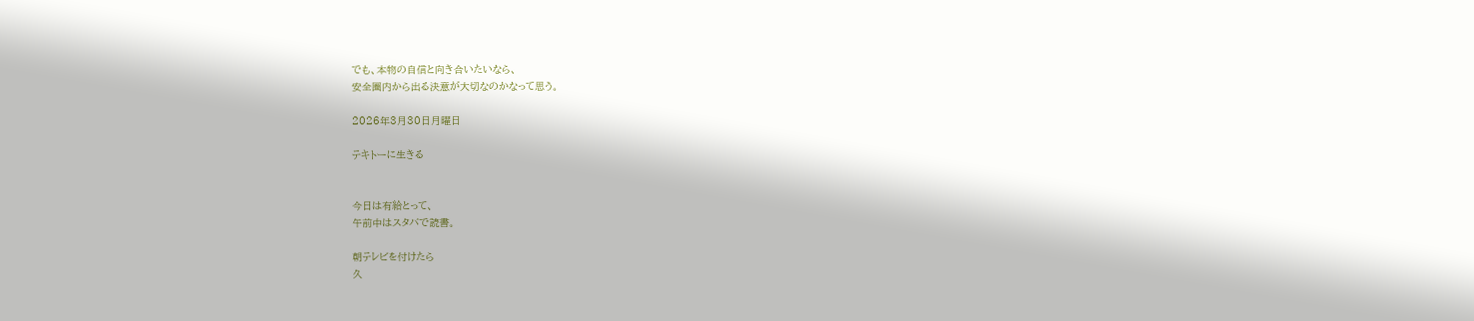でも、本物の自信と向き合いたいなら、
安全圏内から出る決意が大切なのかなって思う。

2026年3月30日月曜日

テキトーに生きる


今日は有給とって、
午前中はスタバで読書。

朝テレビを付けたら
久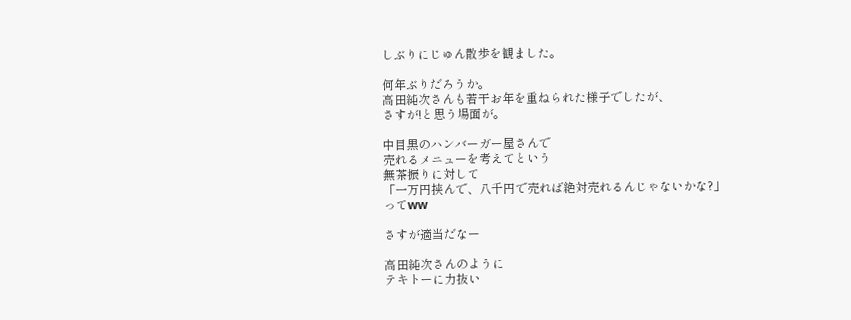しぶりにじゅん散歩を観ました。

何年ぶりだろうか。
高田純次さんも若干お年を重ねられた様子でしたが、
さすが!と思う場面が。

中目黒のハンバーガー屋さんで
売れるメニューを考えてという
無茶振りに対して
「一万円挟んで、八千円で売れば絶対売れるんじゃないかな?」
ってww

さすが適当だなー

高田純次さんのように
テキトーに力抜い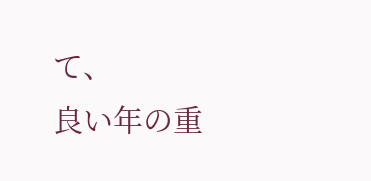て、
良い年の重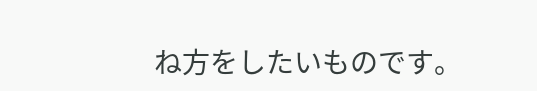ね方をしたいものです。